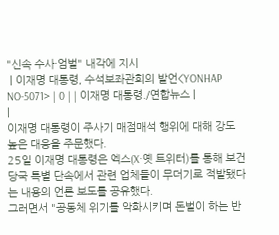"신속 수사·엄벌" 내각에 지시
 | 이재명 대통령, 수석보좌관회의 발언<YONHAP NO-5071> | 0 | | 이재명 대통령./연합뉴스 |
|
이재명 대통령이 주사기 매점매석 행위에 대해 강도 높은 대응을 주문했다.
25일 이재명 대통령은 엑스(X·옛 트위터)를 통해 보건당국 특별 단속에서 관련 업체들이 무더기로 적발됐다는 내용의 언론 보도를 공유했다.
그러면서 "공동체 위기를 악화시키며 돈벌이 하는 반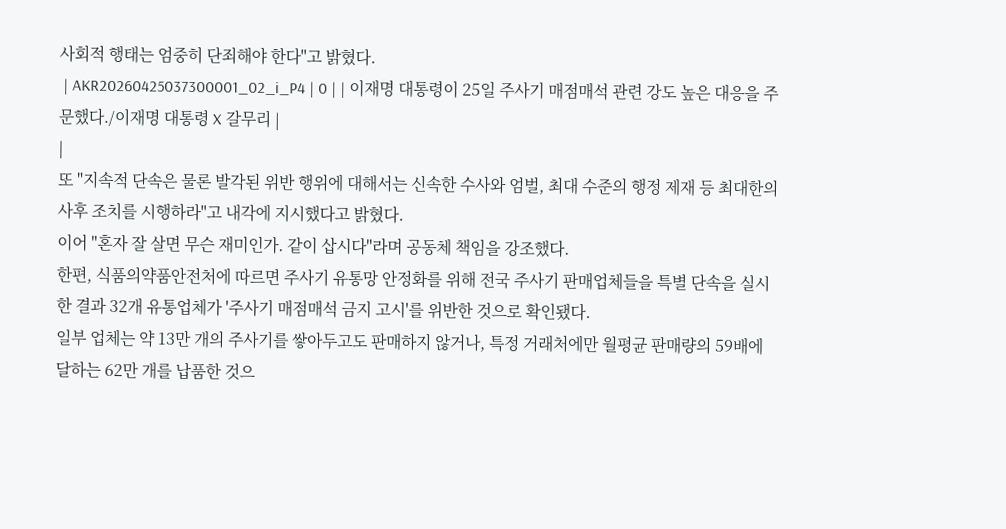사회적 행태는 엄중히 단죄해야 한다"고 밝혔다.
 | AKR20260425037300001_02_i_P4 | 0 | | 이재명 대통령이 25일 주사기 매점매석 관련 강도 높은 대응을 주문했다./이재명 대통령 X 갈무리 |
|
또 "지속적 단속은 물론 발각된 위반 행위에 대해서는 신속한 수사와 엄벌, 최대 수준의 행정 제재 등 최대한의 사후 조치를 시행하라"고 내각에 지시했다고 밝혔다.
이어 "혼자 잘 살면 무슨 재미인가. 같이 삽시다"라며 공동체 책임을 강조했다.
한편, 식품의약품안전처에 따르면 주사기 유통망 안정화를 위해 전국 주사기 판매업체들을 특별 단속을 실시한 결과 32개 유통업체가 '주사기 매점매석 금지 고시'를 위반한 것으로 확인됐다.
일부 업체는 약 13만 개의 주사기를 쌓아두고도 판매하지 않거나, 특정 거래처에만 월평균 판매량의 59배에 달하는 62만 개를 납품한 것으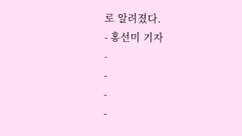로 알려졌다.
- 홍선미 기자
-
-
-
-